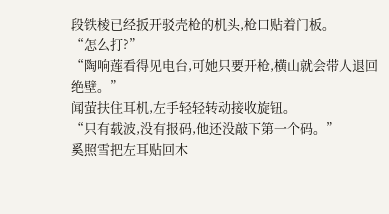段铁棱已经扳开驳壳枪的机头,枪口贴着门板。
“怎么打?”
“陶响莲看得见电台,可她只要开枪,横山就会带人退回绝壁。”
闻萤扶住耳机,左手轻轻转动接收旋钮。
“只有载波,没有报码,他还没敲下第一个码。”
奚照雪把左耳贴回木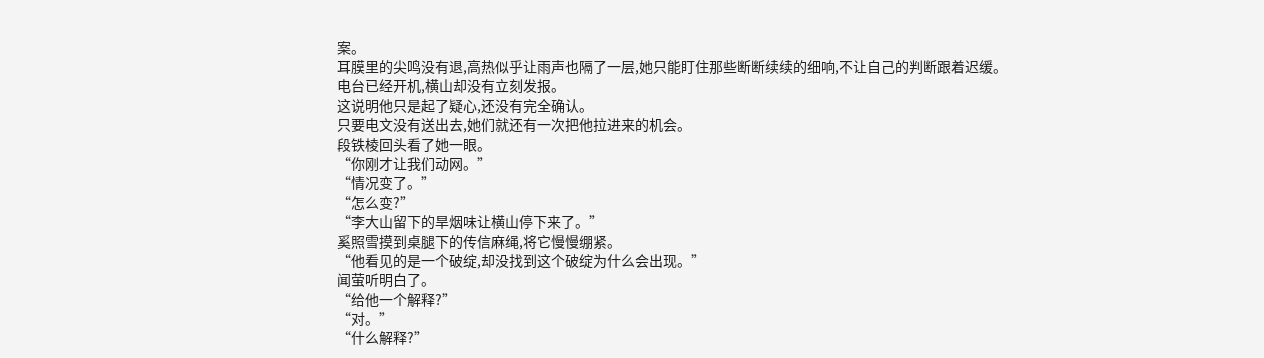案。
耳膜里的尖鸣没有退,高热似乎让雨声也隔了一层,她只能盯住那些断断续续的细响,不让自己的判断跟着迟缓。
电台已经开机,横山却没有立刻发报。
这说明他只是起了疑心,还没有完全确认。
只要电文没有送出去,她们就还有一次把他拉进来的机会。
段铁棱回头看了她一眼。
“你刚才让我们动网。”
“情况变了。”
“怎么变?”
“李大山留下的旱烟味让横山停下来了。”
奚照雪摸到桌腿下的传信麻绳,将它慢慢绷紧。
“他看见的是一个破绽,却没找到这个破绽为什么会出现。”
闻萤听明白了。
“给他一个解释?”
“对。”
“什么解释?”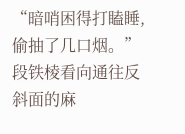“暗哨困得打瞌睡,偷抽了几口烟。”
段铁棱看向通往反斜面的麻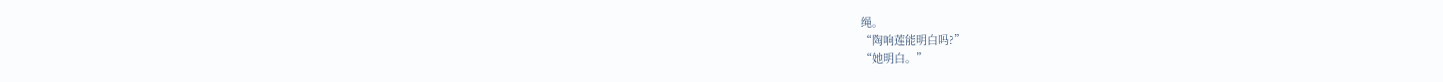绳。
“陶响莲能明白吗?”
“她明白。”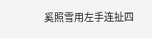奚照雪用左手连扯四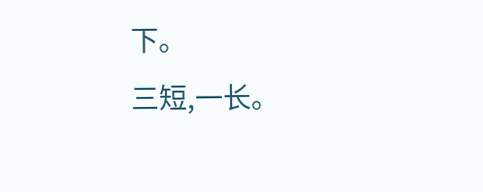下。
三短,一长。